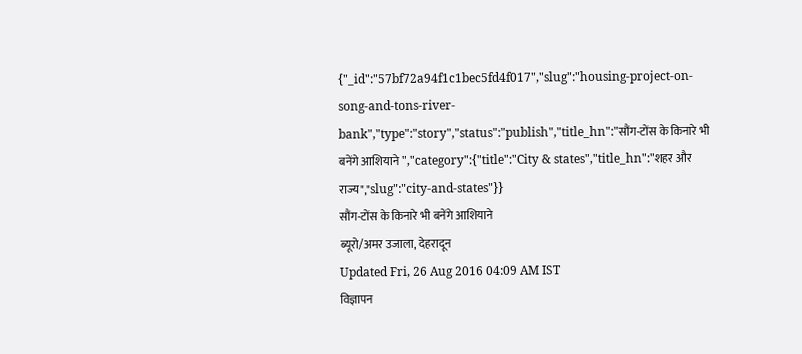{"_id":"57bf72a94f1c1bec5fd4f017","slug":"housing-project-on-song-and-tons-river-bank","type":"story","status":"publish","title_hn":"सौंग-टोंस के किनारे भी बनेंगे आशियाने ","category":{"title":"City & states","title_hn":"शहर और राज्य","slug":"city-and-states"}}
सौंग-टोंस के किनारे भी बनेंगे आशियाने
ब्यूरो/अमर उजाला, देहरादून
Updated Fri, 26 Aug 2016 04:09 AM IST
विज्ञापन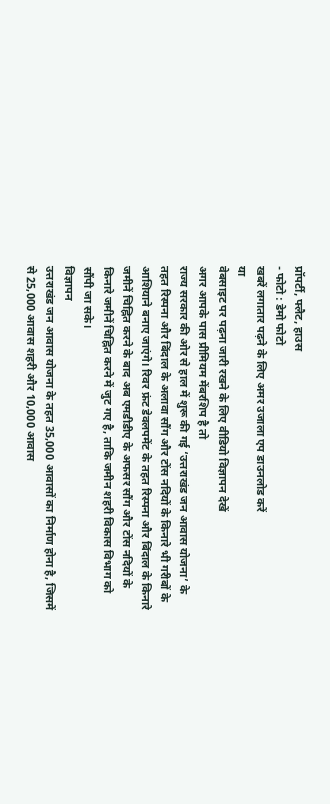प्रॉपर्टी, फ्लैट, हाउस
- फोटो : डेमो फोटो
खबरें लगातार पढ़ने के लिए अमर उजाला एप डाउनलोड करें
या
वेबसाइट पर पढ़ना जारी रखने के लिए वीडियो विज्ञापन देखें
अगर आपके पास प्रीमियम मेंबरशिप है तो
राज्य सरकार की ओर से हाल में शुरू की गई ‘उत्तराखंड जन आवास योजना’ के तहत रिस्पना और बिंदाल के अलावा सौंग और टोंस नदियों के किनारे भी गरीबों के आशियाने बनाए जाएंगे। रिवर फ्रंट डेवलपमेंट के तहत रिस्पना और बिंदाल के किनारे जमीनें चिह्नित करने के बाद अब एमडीडीए के अफसर सौंग और टोंस नदियों के किनारे जमीनें चिह्नित करने में जुट गए है, ताकि जमीन शहरी विकास विभाग को सौंपी जा सके।
विज्ञापन
उत्तराखंड जन आवास योजना के तहत 35,000 आवासों का निर्माण होना है, जिसमें से 25,000 आवास शहरी और 10,000 आवास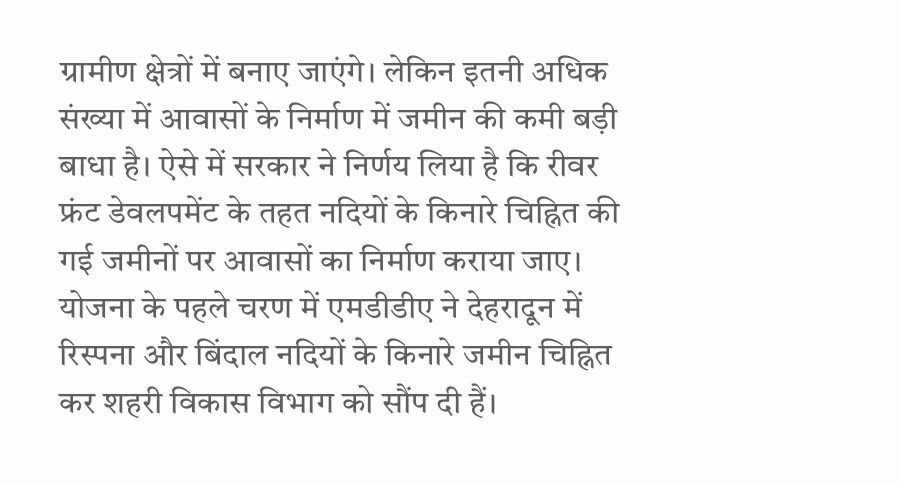ग्रामीण क्षेत्रों में बनाए जाएंगे। लेकिन इतनी अधिक संख्या में आवासों के निर्माण में जमीन की कमी बड़ी बाधा है। ऐसे में सरकार ने निर्णय लिया है कि रीवर फ्रंट डेवलपमेंट के तहत नदियों के किनारे चिह्नित की गई जमीनों पर आवासों का निर्माण कराया जाए। योजना के पहले चरण में एमडीडीए ने देहरादून में रिस्पना और बिंदाल नदियों के किनारे जमीन चिह्नित कर शहरी विकास विभाग को सौंप दी हैं।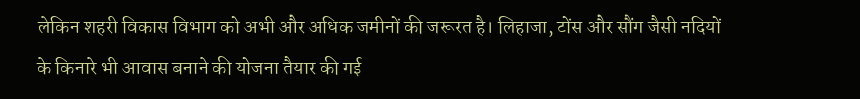लेकिन शहरी विकास विभाग को अभी और अधिक जमीनों की जरूरत है। लिहाजा, टोंस और सौंग जैसी नदियों के किनारे भी आवास बनाने की योजना तैयार की गई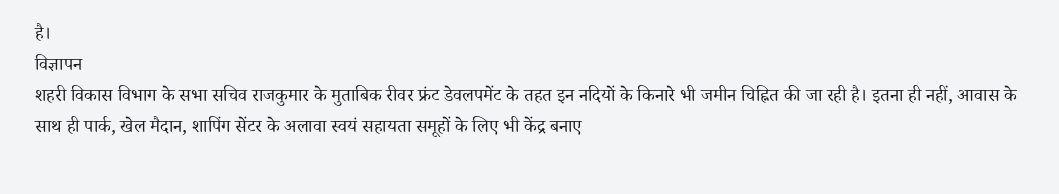है।
विज्ञापन
शहरी विकास विभाग के सभा सचिव राजकुमार के मुताबिक रीवर फ्रंट डेवलपमेंट के तहत इन नदियों के किनारे भी जमीन चिह्नित की जा रही है। इतना ही नहीं, आवास के साथ ही पार्क, खेल मैदान, शापिंग सेंटर के अलावा स्वयं सहायता समूहों के लिए भी केंद्र बनाए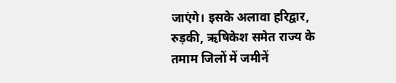जाएंगे। इसके अलावा हरिद्वार, रुड़की, ऋषिकेश समेत राज्य के तमाम जिलों में जमीनें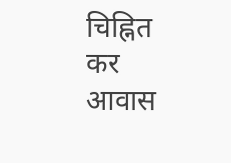चिह्नित कर आवास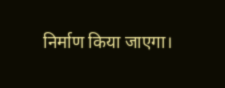निर्माण किया जाएगा।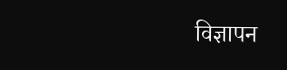विज्ञापन